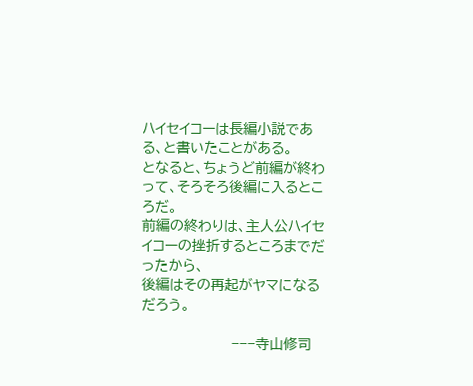ハイセイコーは長編小説である、と書いたことがある。
となると、ちょうど前編が終わって、そろそろ後編に入るところだ。
前編の終わりは、主人公ハイセイコーの挫折するところまでだったから、
後編はその再起がヤマになるだろう。

                  −−−寺山修司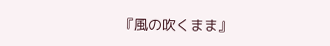『風の吹くまま』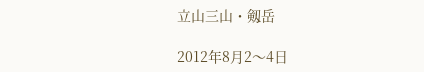立山三山・剱岳

2012年8月2〜4日